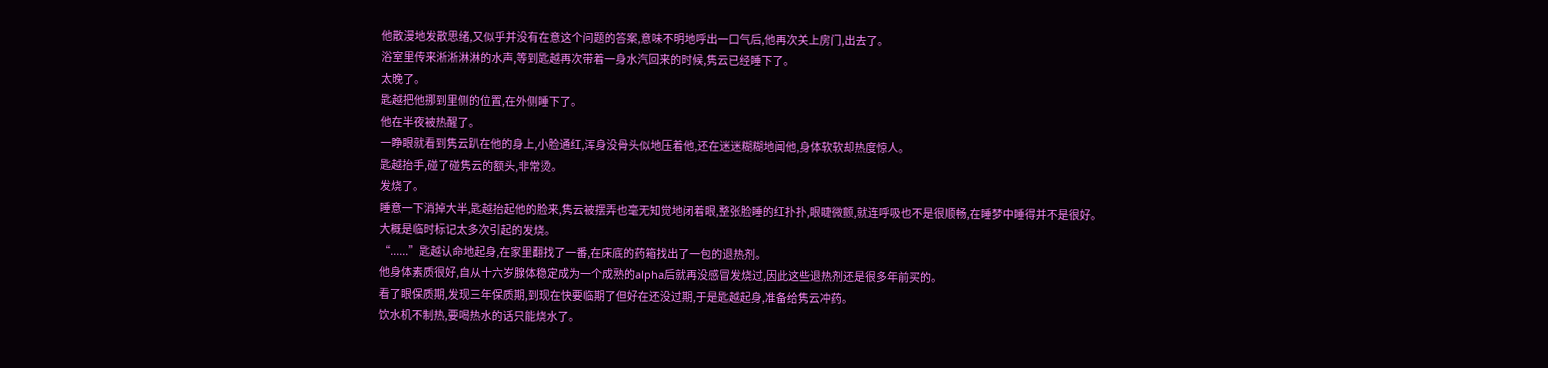他散漫地发散思绪,又似乎并没有在意这个问题的答案,意味不明地呼出一口气后,他再次关上房门,出去了。
浴室里传来淅淅淋淋的水声,等到匙越再次带着一身水汽回来的时候,隽云已经睡下了。
太晚了。
匙越把他挪到里侧的位置,在外侧睡下了。
他在半夜被热醒了。
一睁眼就看到隽云趴在他的身上,小脸通红,浑身没骨头似地压着他,还在迷迷糊糊地闻他,身体软软却热度惊人。
匙越抬手,碰了碰隽云的额头,非常烫。
发烧了。
睡意一下消掉大半,匙越抬起他的脸来,隽云被摆弄也毫无知觉地闭着眼,整张脸睡的红扑扑,眼睫微颤,就连呼吸也不是很顺畅,在睡梦中睡得并不是很好。
大概是临时标记太多次引起的发烧。
“......”匙越认命地起身,在家里翻找了一番,在床底的药箱找出了一包的退热剂。
他身体素质很好,自从十六岁腺体稳定成为一个成熟的alpha后就再没感冒发烧过,因此这些退热剂还是很多年前买的。
看了眼保质期,发现三年保质期,到现在快要临期了但好在还没过期,于是匙越起身,准备给隽云冲药。
饮水机不制热,要喝热水的话只能烧水了。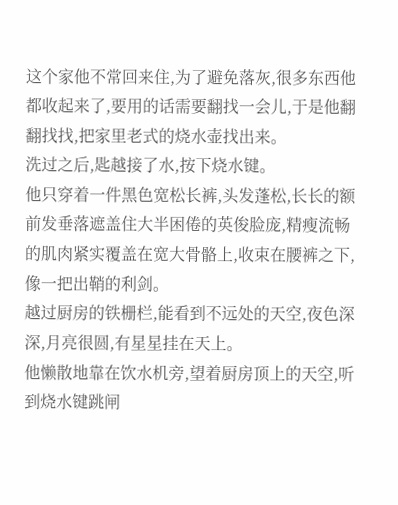这个家他不常回来住,为了避免落灰,很多东西他都收起来了,要用的话需要翻找一会儿,于是他翻翻找找,把家里老式的烧水壶找出来。
洗过之后,匙越接了水,按下烧水键。
他只穿着一件黑色宽松长裤,头发蓬松,长长的额前发垂落遮盖住大半困倦的英俊脸庞,精瘦流畅的肌肉紧实覆盖在宽大骨骼上,收束在腰裤之下,像一把出鞘的利剑。
越过厨房的铁栅栏,能看到不远处的天空,夜色深深,月亮很圆,有星星挂在天上。
他懒散地靠在饮水机旁,望着厨房顶上的天空,听到烧水键跳闸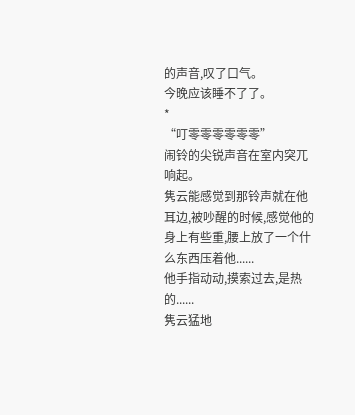的声音,叹了口气。
今晚应该睡不了了。
*
“叮零零零零零零”
闹铃的尖锐声音在室内突兀响起。
隽云能感觉到那铃声就在他耳边,被吵醒的时候,感觉他的身上有些重,腰上放了一个什么东西压着他......
他手指动动,摸索过去,是热的......
隽云猛地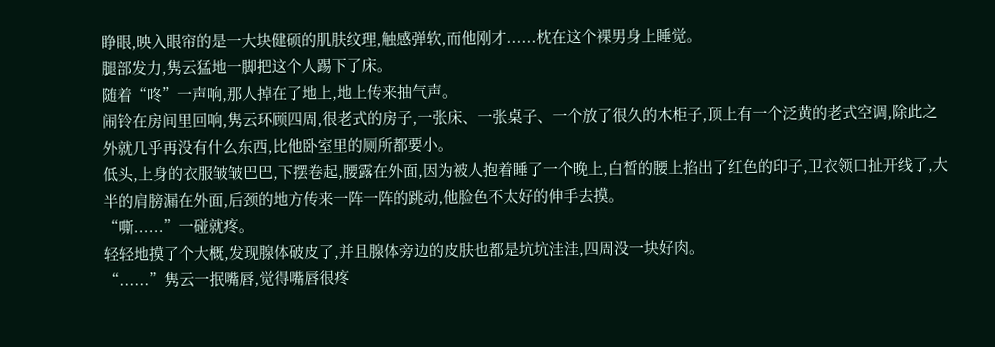睁眼,映入眼帘的是一大块健硕的肌肤纹理,触感弹软,而他刚才......枕在这个裸男身上睡觉。
腿部发力,隽云猛地一脚把这个人踢下了床。
随着“咚”一声响,那人掉在了地上,地上传来抽气声。
闹铃在房间里回响,隽云环顾四周,很老式的房子,一张床、一张桌子、一个放了很久的木柜子,顶上有一个泛黄的老式空调,除此之外就几乎再没有什么东西,比他卧室里的厕所都要小。
低头,上身的衣服皱皱巴巴,下摆卷起,腰露在外面,因为被人抱着睡了一个晚上,白皙的腰上掐出了红色的印子,卫衣领口扯开线了,大半的肩膀漏在外面,后颈的地方传来一阵一阵的跳动,他脸色不太好的伸手去摸。
“嘶......”一碰就疼。
轻轻地摸了个大概,发现腺体破皮了,并且腺体旁边的皮肤也都是坑坑洼洼,四周没一块好肉。
“......”隽云一抿嘴唇,觉得嘴唇很疼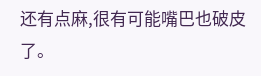还有点麻,很有可能嘴巴也破皮了。